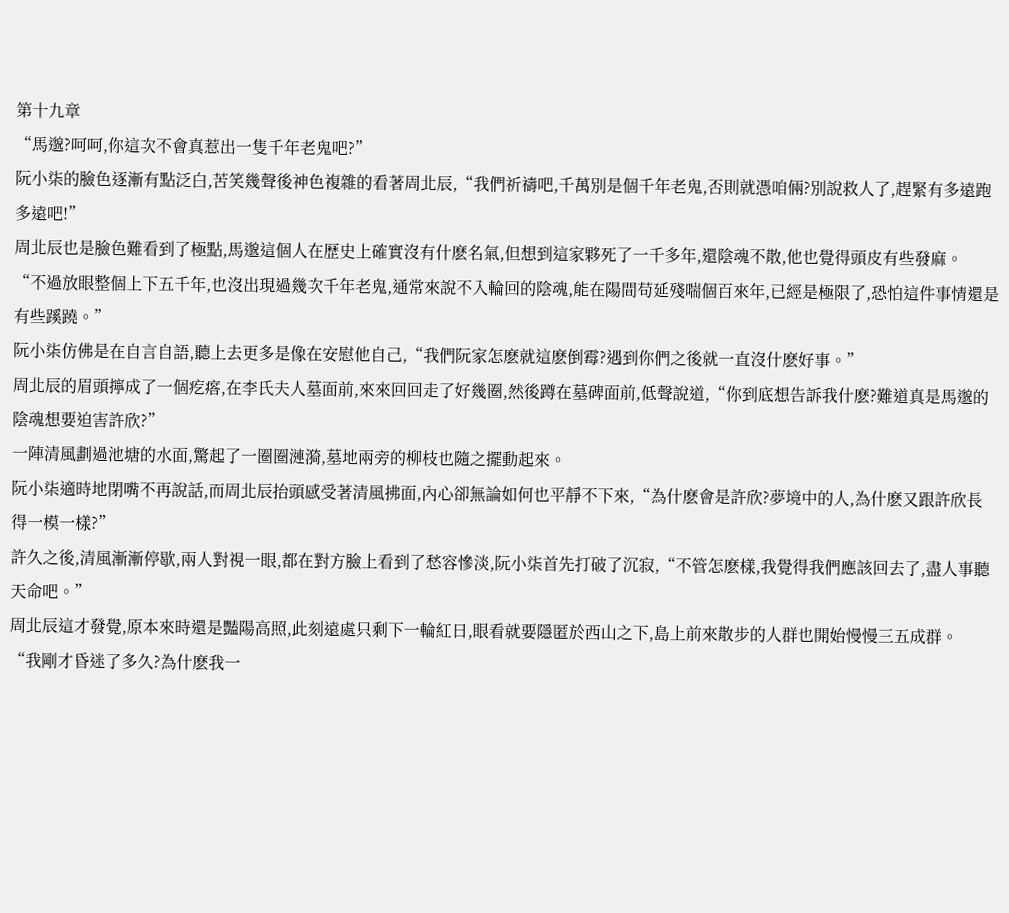第十九章
“馬邈?呵呵,你這次不會真惹出一隻千年老鬼吧?”
阮小柒的臉色逐漸有點泛白,苦笑幾聲後神色複雜的看著周北辰,“我們祈禱吧,千萬別是個千年老鬼,否則就憑咱倆?別說救人了,趕緊有多遠跑多遠吧!”
周北辰也是臉色難看到了極點,馬邈這個人在歷史上確實沒有什麽名氣,但想到這家夥死了一千多年,還陰魂不散,他也覺得頭皮有些發麻。
“不過放眼整個上下五千年,也沒出現過幾次千年老鬼,通常來說不入輪回的陰魂,能在陽間苟延殘喘個百來年,已經是極限了,恐怕這件事情還是有些蹊蹺。”
阮小柒仿佛是在自言自語,聽上去更多是像在安慰他自己,“我們阮家怎麽就這麽倒霉?遇到你們之後就一直沒什麽好事。”
周北辰的眉頭擰成了一個疙瘩,在李氏夫人墓面前,來來回回走了好幾圈,然後蹲在墓碑面前,低聲說道,“你到底想告訴我什麽?難道真是馬邈的陰魂想要迫害許欣?”
一陣清風劃過池塘的水面,驚起了一圈圈漣漪,墓地兩旁的柳枝也隨之擺動起來。
阮小柒適時地閉嘴不再說話,而周北辰抬頭感受著清風拂面,內心卻無論如何也平靜不下來,“為什麽會是許欣?夢境中的人,為什麽又跟許欣長得一模一樣?”
許久之後,清風漸漸停歇,兩人對視一眼,都在對方臉上看到了愁容慘淡,阮小柒首先打破了沉寂,“不管怎麽樣,我覺得我們應該回去了,盡人事聽天命吧。”
周北辰這才發覺,原本來時還是豔陽高照,此刻遠處只剩下一輪紅日,眼看就要隱匿於西山之下,島上前來散步的人群也開始慢慢三五成群。
“我剛才昏迷了多久?為什麽我一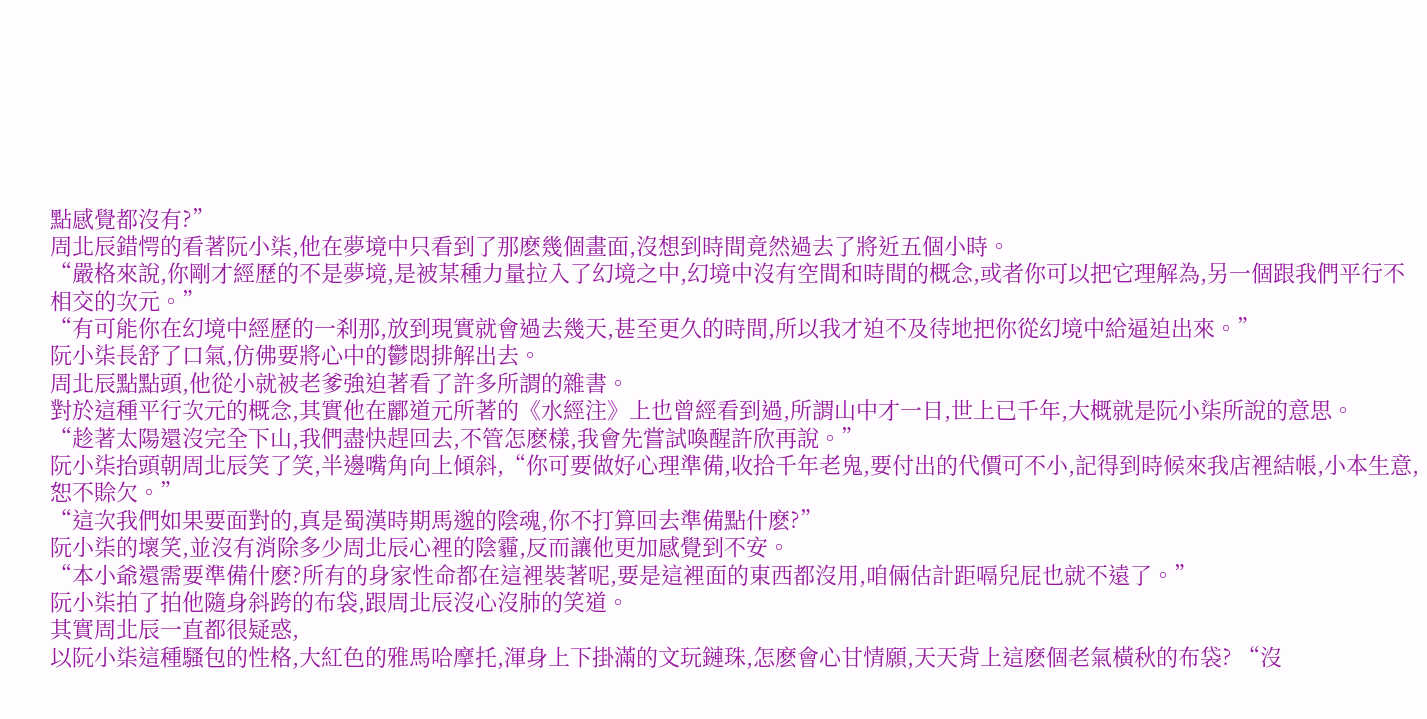點感覺都沒有?”
周北辰錯愕的看著阮小柒,他在夢境中只看到了那麽幾個畫面,沒想到時間竟然過去了將近五個小時。
“嚴格來說,你剛才經歷的不是夢境,是被某種力量拉入了幻境之中,幻境中沒有空間和時間的概念,或者你可以把它理解為,另一個跟我們平行不相交的次元。”
“有可能你在幻境中經歷的一刹那,放到現實就會過去幾天,甚至更久的時間,所以我才迫不及待地把你從幻境中給逼迫出來。”
阮小柒長舒了口氣,仿佛要將心中的鬱悶排解出去。
周北辰點點頭,他從小就被老爹強迫著看了許多所謂的雜書。
對於這種平行次元的概念,其實他在酈道元所著的《水經注》上也曾經看到過,所謂山中才一日,世上已千年,大概就是阮小柒所說的意思。
“趁著太陽還沒完全下山,我們盡快趕回去,不管怎麽樣,我會先嘗試喚醒許欣再說。”
阮小柒抬頭朝周北辰笑了笑,半邊嘴角向上傾斜,“你可要做好心理準備,收拾千年老鬼,要付出的代價可不小,記得到時候來我店裡結帳,小本生意,恕不賒欠。”
“這次我們如果要面對的,真是蜀漢時期馬邈的陰魂,你不打算回去準備點什麽?”
阮小柒的壞笑,並沒有消除多少周北辰心裡的陰霾,反而讓他更加感覺到不安。
“本小爺還需要準備什麽?所有的身家性命都在這裡裝著呢,要是這裡面的東西都沒用,咱倆估計距嗝兒屁也就不遠了。”
阮小柒拍了拍他隨身斜跨的布袋,跟周北辰沒心沒肺的笑道。
其實周北辰一直都很疑惑,
以阮小柒這種騷包的性格,大紅色的雅馬哈摩托,渾身上下掛滿的文玩鏈珠,怎麽會心甘情願,天天背上這麽個老氣橫秋的布袋? “沒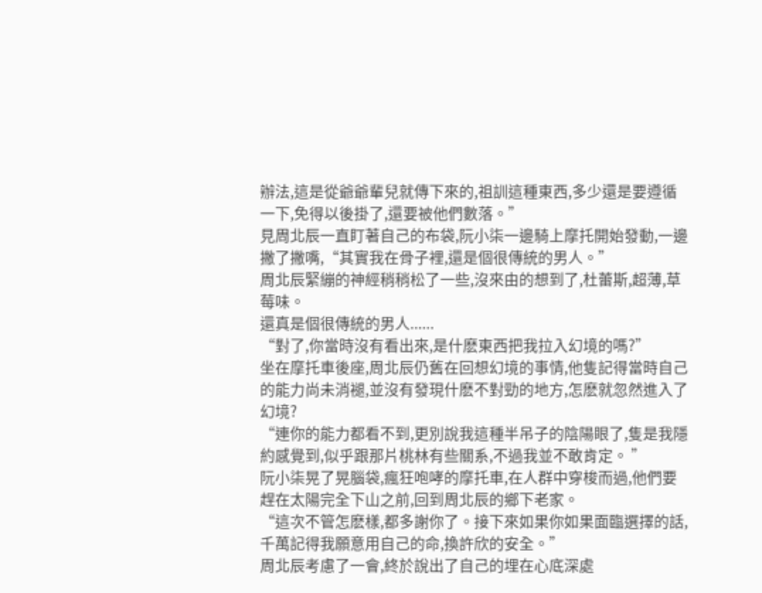辦法,這是從爺爺輩兒就傳下來的,祖訓這種東西,多少還是要遵循一下,免得以後掛了,還要被他們數落。”
見周北辰一直盯著自己的布袋,阮小柒一邊騎上摩托開始發動,一邊撇了撇嘴,“其實我在骨子裡,還是個很傳統的男人。”
周北辰緊繃的神經稍稍松了一些,沒來由的想到了,杜蕾斯,超薄,草莓味。
還真是個很傳統的男人......
“對了,你當時沒有看出來,是什麽東西把我拉入幻境的嗎?”
坐在摩托車後座,周北辰仍舊在回想幻境的事情,他隻記得當時自己的能力尚未消褪,並沒有發現什麽不對勁的地方,怎麽就忽然進入了幻境?
“連你的能力都看不到,更別說我這種半吊子的陰陽眼了,隻是我隱約感覺到,似乎跟那片桃林有些關系,不過我並不敢肯定。 ”
阮小柒晃了晃腦袋,瘋狂咆哮的摩托車,在人群中穿梭而過,他們要趕在太陽完全下山之前,回到周北辰的鄉下老家。
“這次不管怎麽樣,都多謝你了。接下來如果你如果面臨選擇的話,千萬記得我願意用自己的命,換許欣的安全。”
周北辰考慮了一會,終於說出了自己的埋在心底深處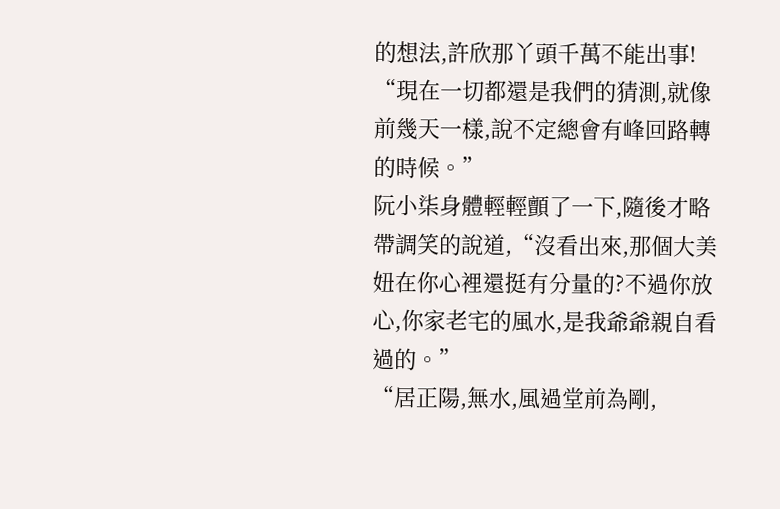的想法,許欣那丫頭千萬不能出事!
“現在一切都還是我們的猜測,就像前幾天一樣,說不定總會有峰回路轉的時候。”
阮小柒身體輕輕顫了一下,隨後才略帶調笑的說道,“沒看出來,那個大美妞在你心裡還挺有分量的?不過你放心,你家老宅的風水,是我爺爺親自看過的。”
“居正陽,無水,風過堂前為剛,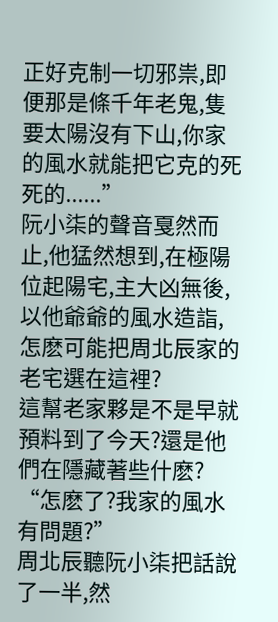正好克制一切邪祟,即便那是條千年老鬼,隻要太陽沒有下山,你家的風水就能把它克的死死的......”
阮小柒的聲音戛然而止,他猛然想到,在極陽位起陽宅,主大凶無後,以他爺爺的風水造詣,怎麽可能把周北辰家的老宅選在這裡?
這幫老家夥是不是早就預料到了今天?還是他們在隱藏著些什麽?
“怎麽了?我家的風水有問題?”
周北辰聽阮小柒把話說了一半,然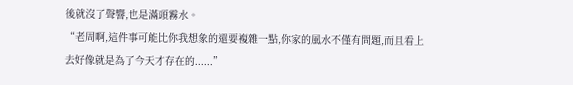後就沒了聲響,也是滿頭霧水。
“老周啊,這件事可能比你我想象的還要複雜一點,你家的風水不僅有問題,而且看上去好像就是為了今天才存在的......”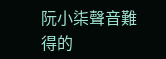阮小柒聲音難得的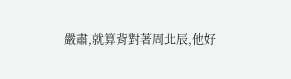嚴肅,就算背對著周北辰,他好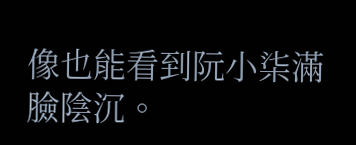像也能看到阮小柒滿臉陰沉。